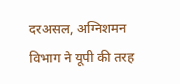दरअसल, अग्निशमन विभाग ने यूपी की तरह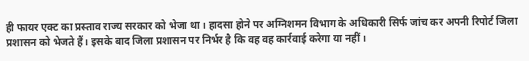ही फायर एक्ट का प्रस्ताव राज्य सरकार को भेजा था। हादसा होने पर अग्निशमन विभाग के अधिकारी सिर्फ जांच कर अपनी रिपोर्ट जिला प्रशासन को भेजते हैं। इसके बाद जिला प्रशासन पर निर्भर है कि वह वह कार्रवाई करेगा या नहीं।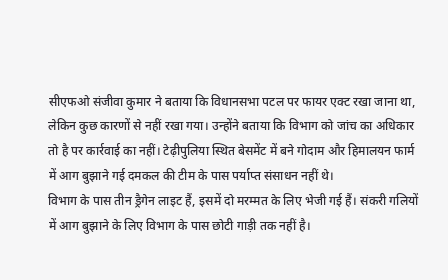सीएफओ संजीवा कुमार ने बताया कि विधानसभा पटल पर फायर एक्ट रखा जाना था, लेकिन कुछ कारणों से नहीं रखा गया। उन्होंने बताया कि विभाग को जांच का अधिकार तो है पर कार्रवाई का नहीं। टेढ़ीपुलिया स्थित बेसमेंट में बने गोदाम और हिमालयन फार्म में आग बुझाने गई दमकल की टीम के पास पर्याप्त संसाधन नहीं थे।
विभाग के पास तीन ड्रैगेन लाइट हैं, इसमें दो मरम्मत के लिए भेजी गई हैं। संकरी गलियों में आग बुझाने के लिए विभाग के पास छोटी गाड़ी तक नहीं है।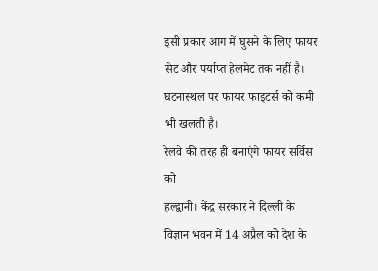इसी प्रकार आग में घुसने के लिए फायर सेट और पर्याप्त हेलमेट तक नहीं है। घटनास्थल पर फायर फाइटर्स को कमी भी खलती है।
रेलवे की तरह ही बनाएंगे फायर सर्विस को
हल्द्वानी। केंद्र सरकार ने दिल्ली के विज्ञान भवन में 14 अप्रैल को देश के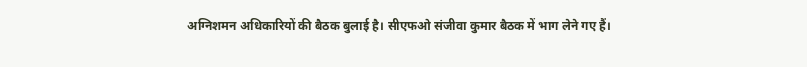अग्निशमन अधिकारियों की बैठक बुलाई है। सीएफओ संजीवा कुमार बैठक में भाग लेने गए हैं।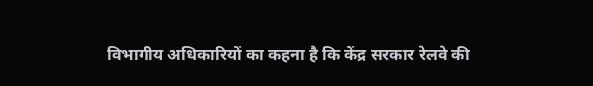विभागीय अधिकारियों का कहना है कि केंद्र सरकार रेलवे की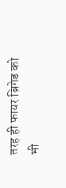तरह ही फायर ब्रिगेड को भी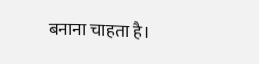बनाना चाहता है।